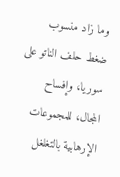وما زاد منسوب ضغط حلف الناتو على سوريا، وإفساح المجال، للمجموعات الإرهابية بالتغلغل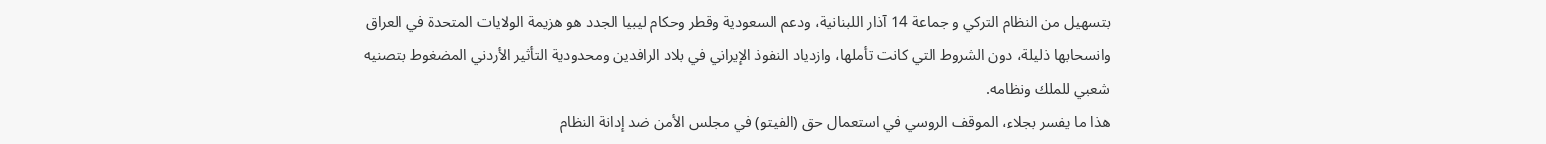بتسهيل من النظام التركي و جماعة 14 آذار اللبنانية، ودعم السعودية وقطر وحكام ليبيا الجدد هو هزيمة الولايات المتحدة في العراق وانسحابها ذليلة، دون الشروط التي كانت تأملها، وازدياد النفوذ الإيراني في بلاد الرافدين ومحدودية التأثير الأردني المضغوط بتصنيه شعبي للملك ونظامه.
هذا ما يفسر بجلاء، الموقف الروسي في استعمال حق (الفيتو) في مجلس الأمن ضد إدانة النظام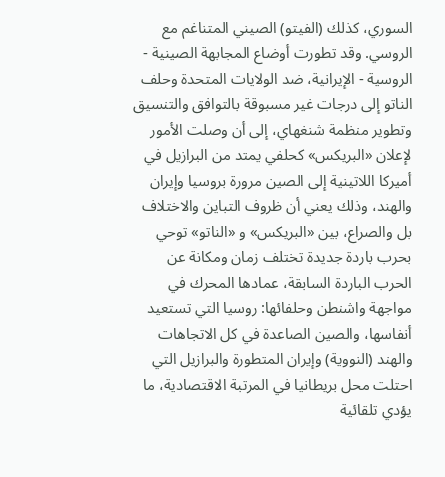السوري، كذلك (الفيتو) الصيني المتناغم مع الروسي. وقد تطورت أوضاع المجابهة الصينية - الروسية - الإيرانية، ضد الولايات المتحدة وحلف الناتو إلى درجات غير مسبوقة بالتوافق والتنسيق وتطوير منظمة شنغهاي، إلى أن وصلت الأمور لإعلان «البريكس» كحلفي يمتد من البرازيل في أميركا اللاتينية إلى الصين مرورة بروسيا وإيران والهند، وذلك يعني أن ظروف التباين والاختلاف بل والصراع، بين «البريكس» و «الناتو» توحي بحرب باردة جديدة تختلف زمان ومكانة عن الحرب الباردة السابقة، عمادها المحرك في مواجهة واشنطن وحلفائها: روسيا التي تستعيد أنفاسها، والصين الصاعدة في كل الاتجاهات والهند (النووية) وإيران المتطورة والبرازيل التي احتلت محل بريطانيا في المرتبة الاقتصادية، ما يؤدي تلقائية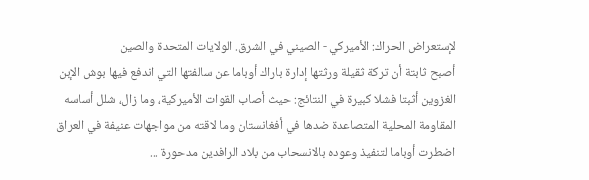لإستعراض الحراك: الأميركي - الصيني في الشرق. الولايات المتحدة والصين
أصبح ثابتة أن تركة ثقيلة ورثتها إدارة باراك أوباما عن سالفتها التي اندفع فيها بوش الإبن الغزوين أثبتا فشلا كبيرة في النتائج: حيث أصاب القوات الأميركية، وما زال، شلل أساسه المقاومة المحلية المتصاعدة ضدها في أفغانستان وما لاقته من مواجهات عنيفة في العراق اضطرت أوباما لتنفيذ وعوده بالانسحاب من بلاد الرافدين مدحورة ...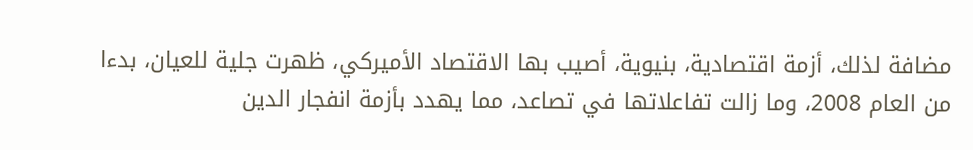مضافة لذلك، أزمة اقتصادية، بنيوية، أصيب بها الاقتصاد الأميركي، ظهرت جلية للعيان، بدءا من العام 2008، وما زالت تفاعلاتها في تصاعد، مما يهدد بأزمة انفجار الدين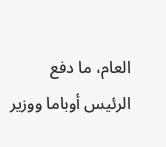العام، ما دفع الرئيس أوباما ووزير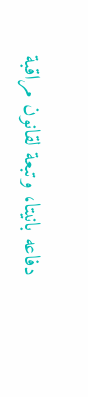دفاعه بانيتا، وتبعة لقانون مراقبة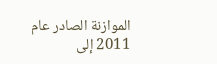الموازنة الصادر عام 2011 إلى